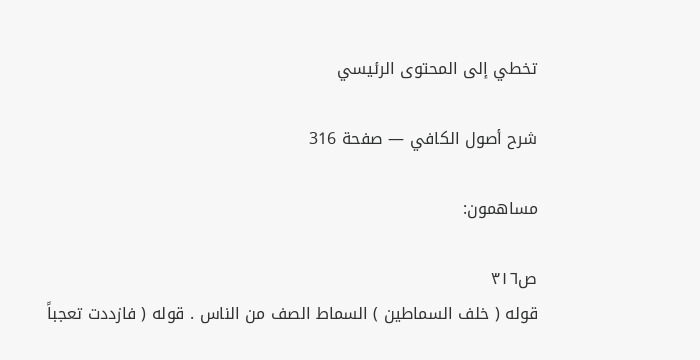تخطي إلى المحتوى الرئيسي

شرح أصول الكافي — صفحة 316

مساهمون:

ص٣١٦
قوله ( خلف السماطين ) السماط الصف من الناس . قوله ( فازددت تعجباً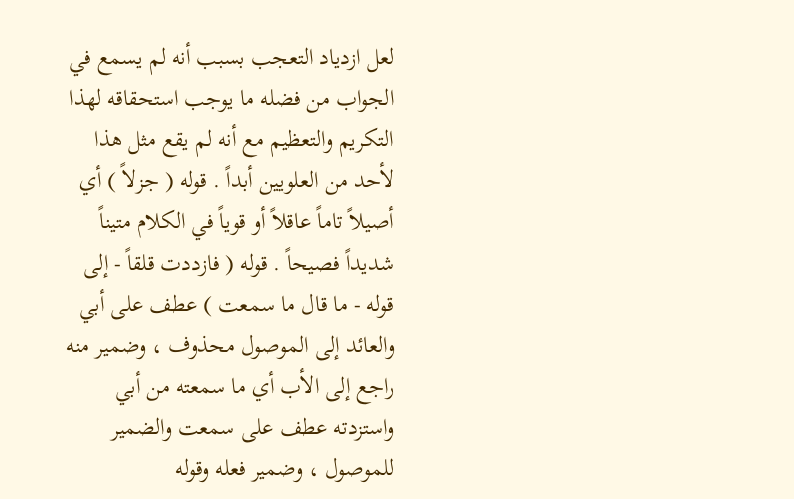لعل ازدياد التعجب بسبب أنه لم يسمع في الجواب من فضله ما يوجب استحقاقه لهذا التكريم والتعظيم مع أنه لم يقع مثل هذا لأحد من العلويين أبداً . قوله ( جزلاً ) أي أصيلاً تاماً عاقلاً أو قوياً في الكلام متيناً شديداً فصيحاً . قوله ( فازددت قلقاً - إلى قوله - ما قال ما سمعت ) عطف على أبي والعائد إلى الموصول محذوف ، وضمير منه راجع إلى الأب أي ما سمعته من أبي واستزدته عطف على سمعت والضمير للموصول ، وضمير فعله وقوله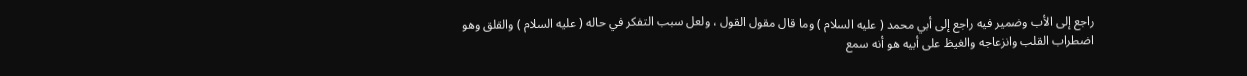راجع إلى الأب وضمير فيه راجع إلى أبي محمد ( عليه السلام ) وما قال مقول القول ، ولعل سبب التفكر في حاله ( عليه السلام ) والقلق وهو اضطراب القلب وانزعاجه والغيظ على أبيه هو أنه سمع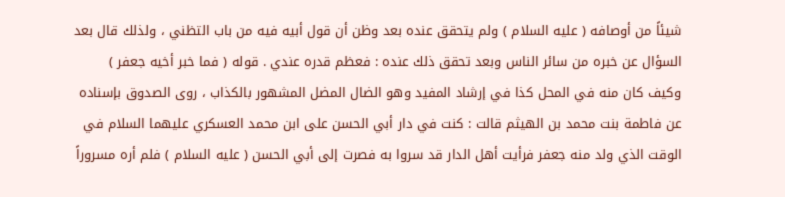شيئاً من أوصافه ( عليه السلام ) ولم يتحقق عنده بعد وظن أن قول أبيه فيه من باب التظني ، ولذلك قال بعد السؤال عن خبره من سائر الناس وبعد تحقق ذلك عنده : فعظم قدره عندي . قوله ( فما خبر أخيه جعفر ) وكيف كان منه في المحل كذا في إرشاد المفيد وهو الضال المضل المشهور بالكذاب ، روى الصدوق بإسناده عن فاطمة بنت محمد بن الهيثم قالت : كنت في دار أبي الحسن على ابن محمد العسكري عليهما السلام في الوقت الذي ولد منه جعفر فرأيت أهل الدار قد سروا به فصرت إلى أبي الحسن ( عليه السلام ) فلم أره مسروراً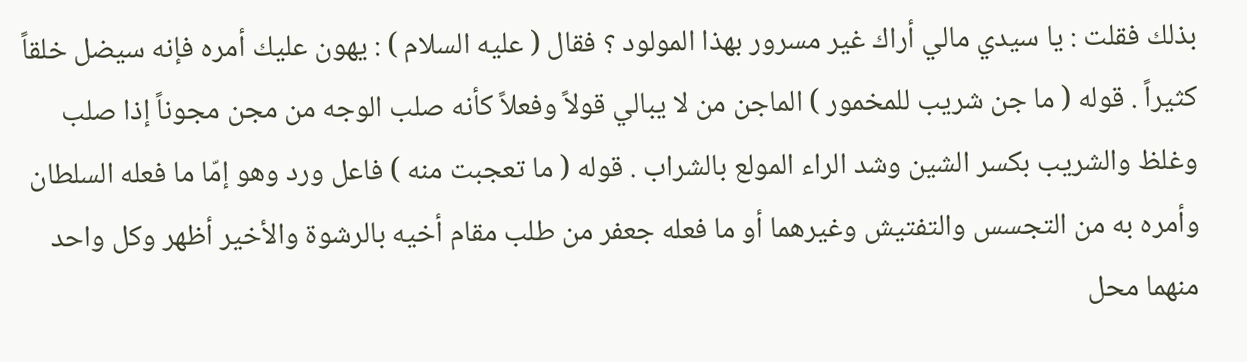بذلك فقلت : يا سيدي مالي أراك غير مسرور بهذا المولود ؟ فقال ( عليه السلام ) : يهون عليك أمره فإنه سيضل خلقاً كثيراً . قوله ( ما جن شريب للمخمور ) الماجن من لا يبالي قولاً وفعلاً كأنه صلب الوجه من مجن مجوناً إذا صلب وغلظ والشريب بكسر الشين وشد الراء المولع بالشراب . قوله ( ما تعجبت منه ) فاعل ورد وهو إمّا ما فعله السلطان وأمره به من التجسس والتفتيش وغيرهما أو ما فعله جعفر من طلب مقام أخيه بالرشوة والأخير أظهر وكل واحد منهما محل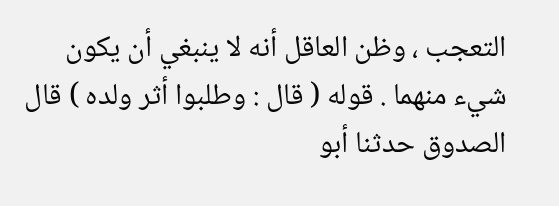التعجب ، وظن العاقل أنه لا ينبغي أن يكون شيء منهما . قوله ( قال : وطلبوا أثر ولده ) قال الصدوق حدثنا أبو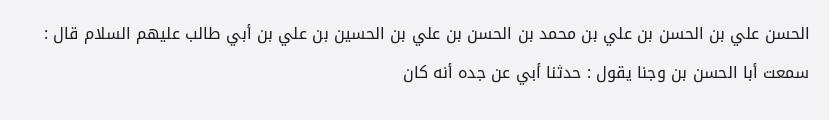الحسن علي بن الحسن بن علي بن محمد بن الحسن بن علي بن الحسين بن علي بن أبي طالب عليهم السلام قال : سمعت أبا الحسن بن وجنا يقول : حدثنا أبي عن جده أنه كان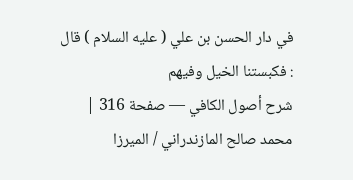في دار الحسن بن علي ( عليه السلام ) قال : فكبستنا الخيل وفيهم
شرح أصول الكافي — صفحة 316 | محمد صالح المازندراني / الميرزا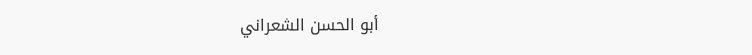أبو الحسن الشعراني